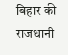बिहार की राजधानी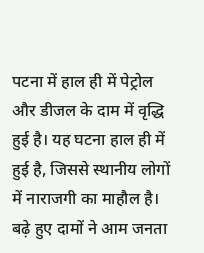पटना में हाल ही में पेट्रोल और डीजल के दाम में वृद्धि हुई है। यह घटना हाल ही में हुई है, जिससे स्थानीय लोगों में नाराजगी का माहौल है। बढ़े हुए दामों ने आम जनता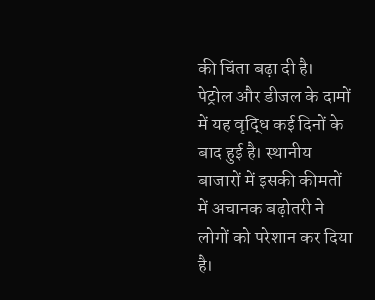की चिंता बढ़ा दी है।
पेट्रोल और डीजल के दामों में यह वृद्धि कई दिनों के बाद हुई है। स्थानीय बाजारों में इसकी कीमतों में अचानक बढ़ोतरी ने लोगों को परेशान कर दिया है।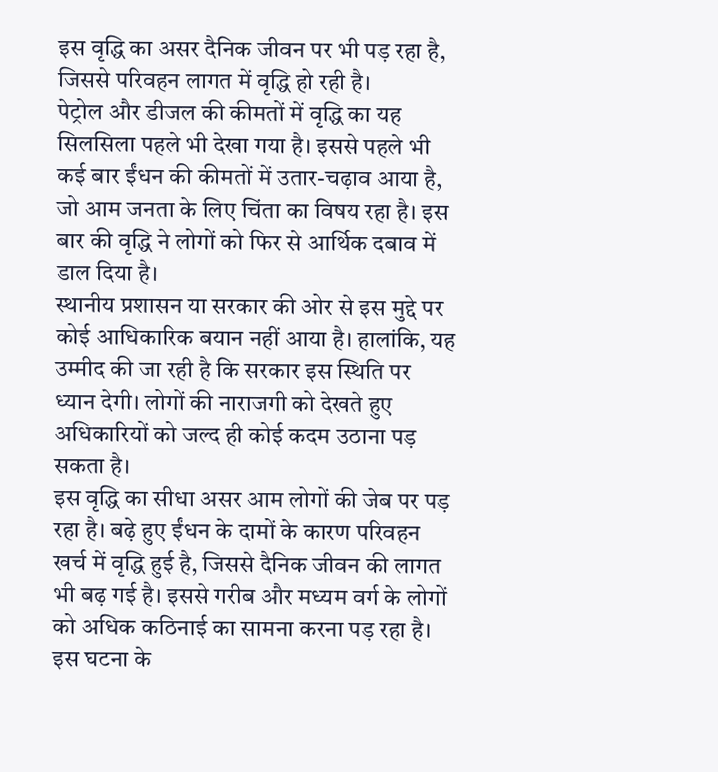इस वृद्धि का असर दैनिक जीवन पर भी पड़ रहा है, जिससे परिवहन लागत में वृद्धि हो रही है।
पेट्रोल और डीजल की कीमतों में वृद्धि का यह सिलसिला पहले भी देखा गया है। इससे पहले भी कई बार ईंधन की कीमतों में उतार-चढ़ाव आया है, जो आम जनता के लिए चिंता का विषय रहा है। इस बार की वृद्धि ने लोगों को फिर से आर्थिक दबाव में डाल दिया है।
स्थानीय प्रशासन या सरकार की ओर से इस मुद्दे पर कोई आधिकारिक बयान नहीं आया है। हालांकि, यह उम्मीद की जा रही है कि सरकार इस स्थिति पर ध्यान देगी। लोगों की नाराजगी को देखते हुए अधिकारियों को जल्द ही कोई कदम उठाना पड़ सकता है।
इस वृद्धि का सीधा असर आम लोगों की जेब पर पड़ रहा है। बढ़े हुए ईंधन के दामों के कारण परिवहन खर्च में वृद्धि हुई है, जिससे दैनिक जीवन की लागत भी बढ़ गई है। इससे गरीब और मध्यम वर्ग के लोगों को अधिक कठिनाई का सामना करना पड़ रहा है।
इस घटना के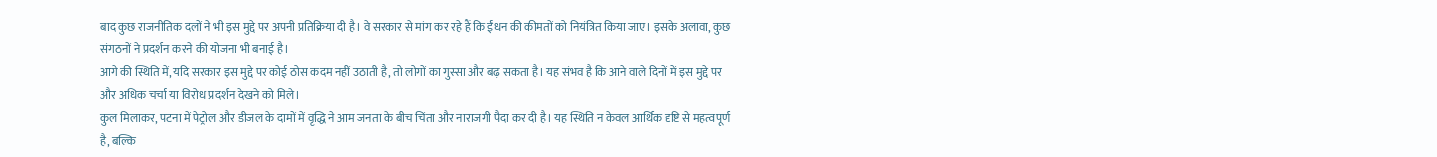बाद कुछ राजनीतिक दलों ने भी इस मुद्दे पर अपनी प्रतिक्रिया दी है। वे सरकार से मांग कर रहे हैं कि ईंधन की कीमतों को नियंत्रित किया जाए। इसके अलावा, कुछ संगठनों ने प्रदर्शन करने की योजना भी बनाई है।
आगे की स्थिति में, यदि सरकार इस मुद्दे पर कोई ठोस कदम नहीं उठाती है, तो लोगों का गुस्सा और बढ़ सकता है। यह संभव है कि आने वाले दिनों में इस मुद्दे पर और अधिक चर्चा या विरोध प्रदर्शन देखने को मिले।
कुल मिलाकर, पटना में पेट्रोल और डीजल के दामों में वृद्धि ने आम जनता के बीच चिंता और नाराजगी पैदा कर दी है। यह स्थिति न केवल आर्थिक दृष्टि से महत्वपूर्ण है, बल्कि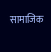सामाजिक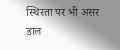स्थिरता पर भी असर डाल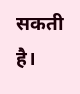सकती है।